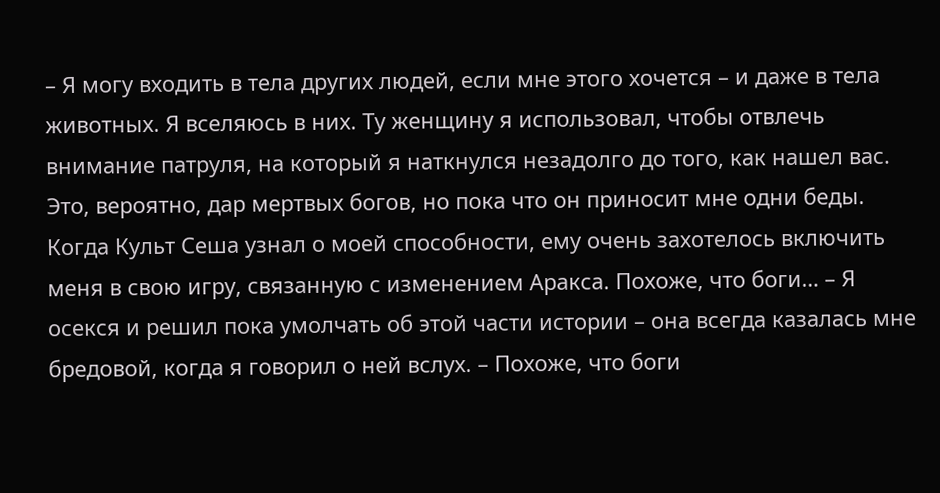– Я могу входить в тела других людей, если мне этого хочется – и даже в тела животных. Я вселяюсь в них. Ту женщину я использовал, чтобы отвлечь внимание патруля, на который я наткнулся незадолго до того, как нашел вас. Это, вероятно, дар мертвых богов, но пока что он приносит мне одни беды. Когда Культ Сеша узнал о моей способности, ему очень захотелось включить меня в свою игру, связанную с изменением Аракса. Похоже, что боги… – Я осекся и решил пока умолчать об этой части истории – она всегда казалась мне бредовой, когда я говорил о ней вслух. – Похоже, что боги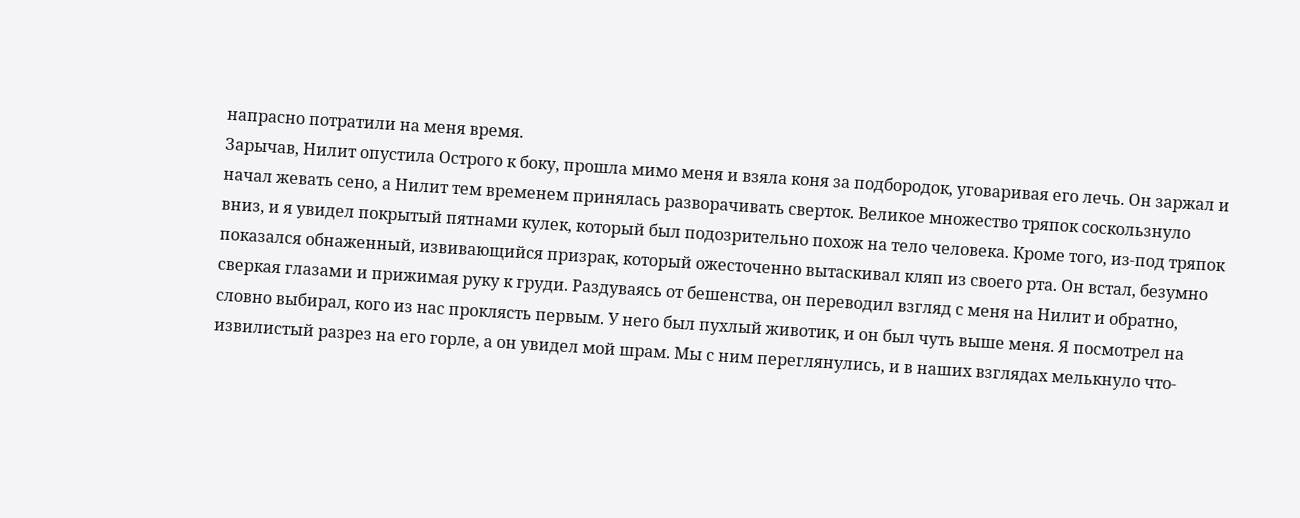напрасно потратили на меня время.
Зарычав, Нилит опустила Острого к боку, прошла мимо меня и взяла коня за подбородок, уговаривая его лечь. Он заржал и начал жевать сено, а Нилит тем временем принялась разворачивать сверток. Великое множество тряпок соскользнуло вниз, и я увидел покрытый пятнами кулек, который был подозрительно похож на тело человека. Кроме того, из-под тряпок показался обнаженный, извивающийся призрак, который ожесточенно вытаскивал кляп из своего рта. Он встал, безумно сверкая глазами и прижимая руку к груди. Раздуваясь от бешенства, он переводил взгляд с меня на Нилит и обратно, словно выбирал, кого из нас проклясть первым. У него был пухлый животик, и он был чуть выше меня. Я посмотрел на извилистый разрез на его горле, а он увидел мой шрам. Мы с ним переглянулись, и в наших взглядах мелькнуло что-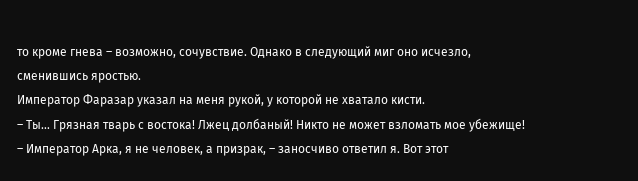то кроме гнева – возможно, сочувствие. Однако в следующий миг оно исчезло, сменившись яростью.
Император Фаразар указал на меня рукой, у которой не хватало кисти.
– Ты… Грязная тварь с востока! Лжец долбаный! Никто не может взломать мое убежище!
– Император Арка, я не человек, а призрак, – заносчиво ответил я. Вот этот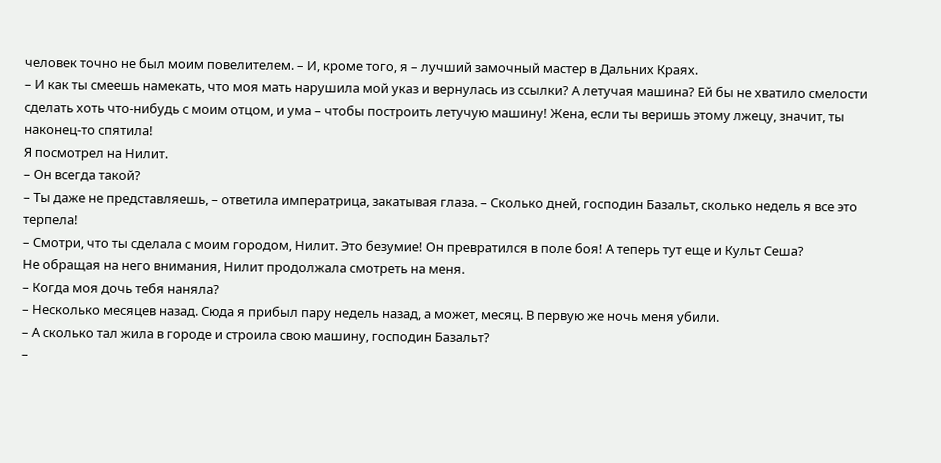человек точно не был моим повелителем. – И, кроме того, я – лучший замочный мастер в Дальних Краях.
– И как ты смеешь намекать, что моя мать нарушила мой указ и вернулась из ссылки? А летучая машина? Ей бы не хватило смелости сделать хоть что-нибудь с моим отцом, и ума – чтобы построить летучую машину! Жена, если ты веришь этому лжецу, значит, ты наконец-то спятила!
Я посмотрел на Нилит.
– Он всегда такой?
– Ты даже не представляешь, – ответила императрица, закатывая глаза. – Сколько дней, господин Базальт, сколько недель я все это терпела!
– Смотри, что ты сделала с моим городом, Нилит. Это безумие! Он превратился в поле боя! А теперь тут еще и Культ Сеша?
Не обращая на него внимания, Нилит продолжала смотреть на меня.
– Когда моя дочь тебя наняла?
– Несколько месяцев назад. Сюда я прибыл пару недель назад, а может, месяц. В первую же ночь меня убили.
– А сколько тал жила в городе и строила свою машину, господин Базальт?
–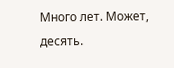Много лет. Может, десять.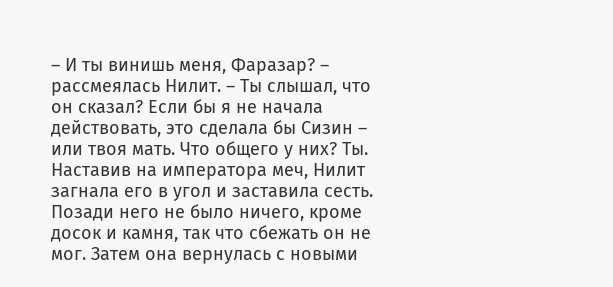– И ты винишь меня, Фаразар? – рассмеялась Нилит. – Ты слышал, что он сказал? Если бы я не начала действовать, это сделала бы Сизин – или твоя мать. Что общего у них? Ты.
Наставив на императора меч, Нилит загнала его в угол и заставила сесть. Позади него не было ничего, кроме досок и камня, так что сбежать он не мог. Затем она вернулась с новыми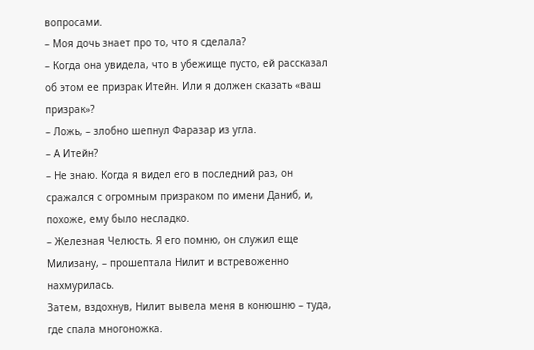вопросами.
– Моя дочь знает про то, что я сделала?
– Когда она увидела, что в убежище пусто, ей рассказал об этом ее призрак Итейн. Или я должен сказать «ваш призрак»?
– Ложь, – злобно шепнул Фаразар из угла.
– А Итейн?
– Не знаю. Когда я видел его в последний раз, он сражался с огромным призраком по имени Даниб, и, похоже, ему было несладко.
– Железная Челюсть. Я его помню, он служил еще Милизану, – прошептала Нилит и встревоженно нахмурилась.
Затем, вздохнув, Нилит вывела меня в конюшню – туда, где спала многоножка.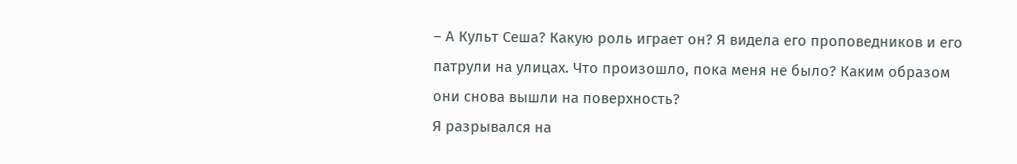– А Культ Сеша? Какую роль играет он? Я видела его проповедников и его патрули на улицах. Что произошло, пока меня не было? Каким образом они снова вышли на поверхность?
Я разрывался на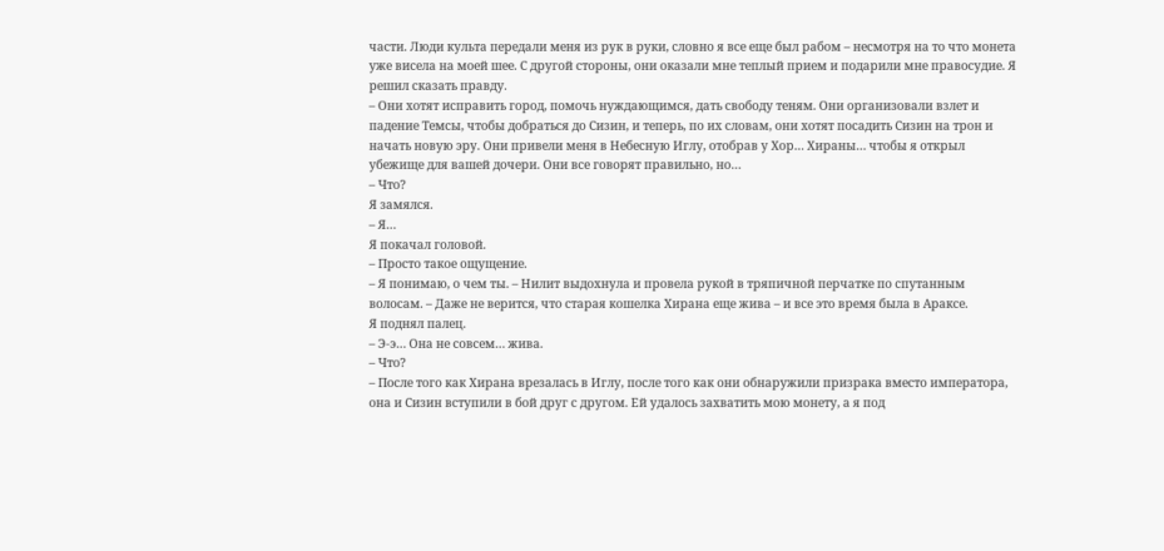части. Люди культа передали меня из рук в руки, словно я все еще был рабом – несмотря на то что монета уже висела на моей шее. С другой стороны, они оказали мне теплый прием и подарили мне правосудие. Я решил сказать правду.
– Они хотят исправить город, помочь нуждающимся, дать свободу теням. Они организовали взлет и падение Темсы, чтобы добраться до Сизин, и теперь, по их словам, они хотят посадить Сизин на трон и начать новую эру. Они привели меня в Небесную Иглу, отобрав у Хор… Хираны… чтобы я открыл убежище для вашей дочери. Они все говорят правильно, но…
– Что?
Я замялся.
– Я…
Я покачал головой.
– Просто такое ощущение.
– Я понимаю, о чем ты. – Нилит выдохнула и провела рукой в тряпичной перчатке по спутанным волосам. – Даже не верится, что старая кошелка Хирана еще жива – и все это время была в Араксе.
Я поднял палец.
– Э-э… Она не совсем… жива.
– Что?
– После того как Хирана врезалась в Иглу, после того как они обнаружили призрака вместо императора, она и Сизин вступили в бой друг с другом. Ей удалось захватить мою монету, а я под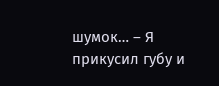шумок… – Я прикусил губу и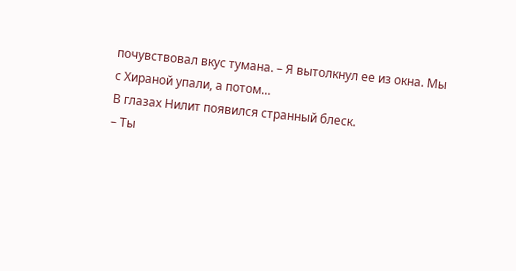почувствовал вкус тумана. – Я вытолкнул ее из окна. Мы с Хираной упали, а потом…
В глазах Нилит появился странный блеск.
– Ты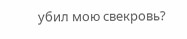убил мою свекровь?